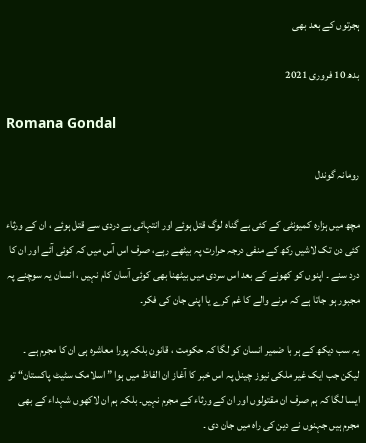ہجرتوں کے بعد بھی

بدھ 10 فروری 2021

Romana Gondal

رومانہ گوندل

مچھ میں ہزارہ کمیونٹی کے کئی بے گناہ لوگ قتل ہوئے اور انتہائی بے دردی سے قتل ہوئے ، ان کے ورثاء کئی دن تک لاشیں رکھ کے منفی درجہ حرارت پہ بیٹھے رہے، صرف اس آس میں کہ کوئی آئے اور ان کا درد سنے ۔ اپنوں کو کھونے کے بعد اس سردی میں بیٹھنا بھی کوئی آسان کام نہیں ، انسان یہ سوچنے پہ مجبور ہو جاتا ہے کہ مرنے والے کا غم کرے یا اپنی جان کی فکر۔

یہ سب دیکھ کے ہر با ضمیر انسان کو لگا کہ حکومت ، قانون بلکہ پورا معاشرہ ہی ان کا مجرم ہے ۔ لیکن جب ایک غیر ملکی نیوز چینل پہ اس خبر کا آغاز ان الفاظ میں ہوا ” اسلامک سٹیٹ پاکستان“ تو ایسا لگا کہ ہم صرف ان مقتولوں اور ان کے ورثاء کے مجرم نہیں۔ بلکہ ہم ان لاکھوں شہداء کے بھی مجرم ہیں جہنوں نے دین کی راہ میں جان دی ۔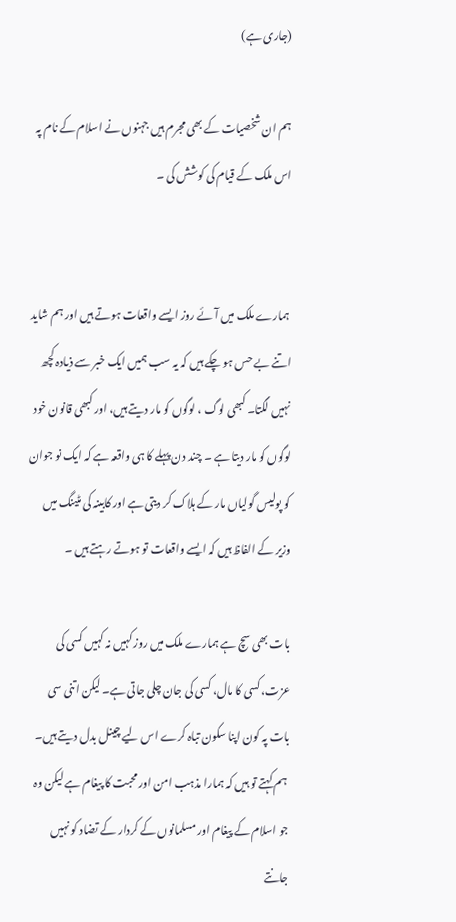(جاری ہے)

ہم ان شخصیات کے بھی مجرم ہیں جہنوں نے اسلام کے نام پہ اس ملک کے قیام کی کوشش کی ۔


 ہمارے ملک میں آئے روز ایسے واقعات ہوتے ہیں اور ہم شاید اتنے بے حس ہو چکے ہیں کہ یہ سب ہمیں ایک خبر سے ذیادہ کچھ نہیں لگتا۔ کبھی لوگ ، لوگوں کو مار دیتے ہیں، اور کبھی قانون خود لوگوں کو مار دیتا ہے ۔ چند دن پہلے کا ہی واقعہ ہے کہ ایک نو جوان کو پولیس گولیاں مار کے ہلاک کر دیتی ہے اور کابینہ کی مٹینگ میں وزیر کے الفاظ ہیں کہ ایسے واقعات تو ہوتے رہتے ہیں ۔

بات بھی سچ ہے ہمارے ملک میں روز کہیں نہ کہیں کسی کی عزت، کسی کا مال، کسی کی جان چلی جاتی ہے۔ لیکن اتنی سی بات پہ کون اپنا سکون تباہ کرے اس لیے چینل بدل دیتے ہیں۔
 ہم کہتے تو ہیں کہ ہمارا مذہب امن اور محبت کا پیغام ہے لیکن وہ جو اسلام کے پیغام اور مسلمانوں کے کردار کے تضاد کو نہیں جانتے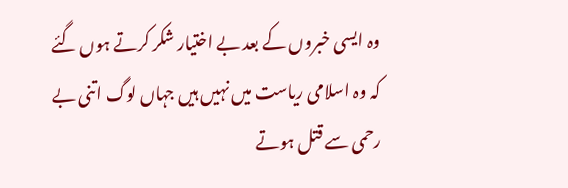وہ ایسی خبروں کے بعد بے اختیار شکر کرتے ہوں گئے کہ وہ اسلامی ریاست میں نہیں ہیں جہاں لوگ اتنی بے رحمی سے قتل ہوتے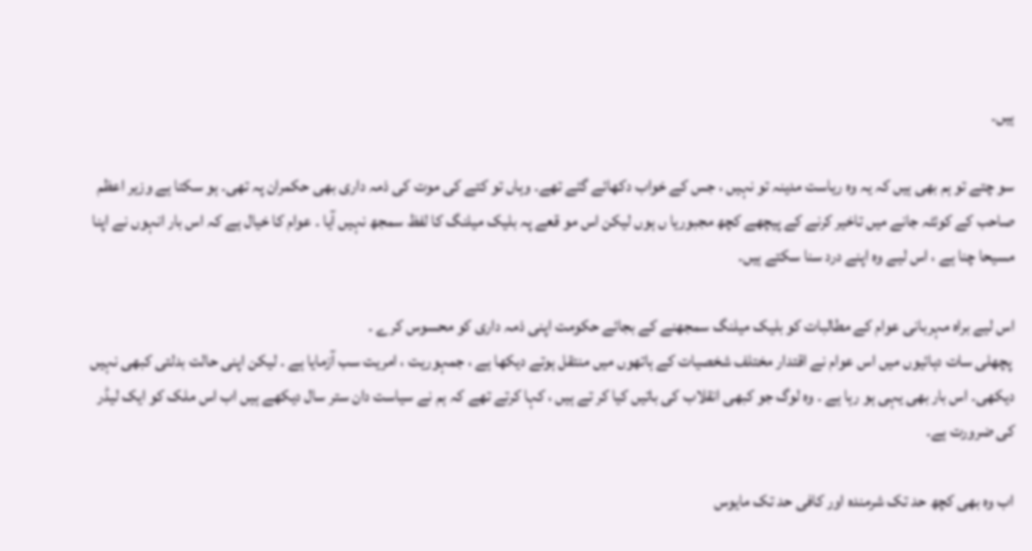ہیں۔

سو چتے تو ہم بھی ہیں کہ یہ وہ ریاست مدینہ تو نہیں ، جس کے خواب دکھائے گئے تھے۔ وہاں تو کتے کی موت کی ذمہ داری بھی حکمران پہ تھی۔ ہو سکتا ہے وزیر اعظم صاحب کے کوئٹہ جانے میں تاخیر کرنے کے پیچھے کچھ مجبوریا ں ہوں لیکن اس مو قعے پہ بلیک میلنگ کا لفظ سمجھ نہیں آیا ۔ عوام کا خیال ہے کہ اس بار انہوں نے اپنا مسیحا چنا ہے ، اس لیے وہ اپنے درد سنا سکتے ہیں۔

اس لیے براہ مہربانی عوام کے مطالبات کو بلیک میلنگ سمجھنے کے بجائے حکومت اپنی ذمہ داری کو محسوس کرے ۔
 پچھلی سات دہائیوں میں اس عوام نے اقتدار مختلف شخصیات کے ہاتھوں میں منتقل ہوتے دیکھا ہے ، جمہوریت ، امریت سب آزمایا ہے ۔ لیکن اپنی حالت بدلتی کبھی نہیں دیکھی۔ اس بار بھی یہی ہو رہا ہے ۔ وہ لوگ جو کبھی انقلاب کی باتیں کیا کر تے ہیں ، کہا کرتے تھے کہ ہم نے سیاست دان ستر سال دیکھے ہیں اب اس ملک کو ایک لیڈر کی ضرورت ہے۔

اب وہ بھی کچھ حد تک شرمندہ اور کافی حد تک مایوس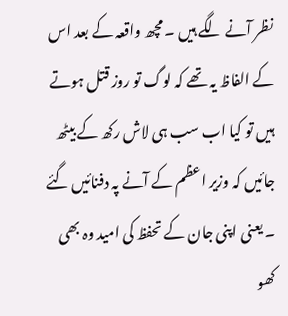نظر آنے لگے ہیں ۔ مچھ واقعہ کے بعد اس کے الفاظ یہ تھے کہ لوگ تو روز قتل ہوتے ہیں تو کیا اب سب ہی لاش رکھ کے بیٹھ جائیں کہ وزیر اعظم کے آنے پہ دفنائیں گئے ۔ یعنی اپنی جان کے تحفظ کی امید وہ بھی کھو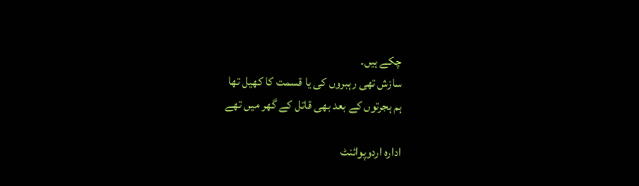چکے ہیں۔
سازش تھی رہبروں کی یا قسمت کا کھیل تھا
ہم ہجرتوں کے بعد بھی قاتل کے گھر میں تھے

ادارہ اردوپوائنٹ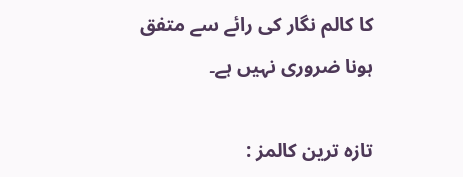کا کالم نگار کی رائے سے متفق ہونا ضروری نہیں ہے۔

تازہ ترین کالمز :